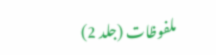ملفوظات (جلد 2)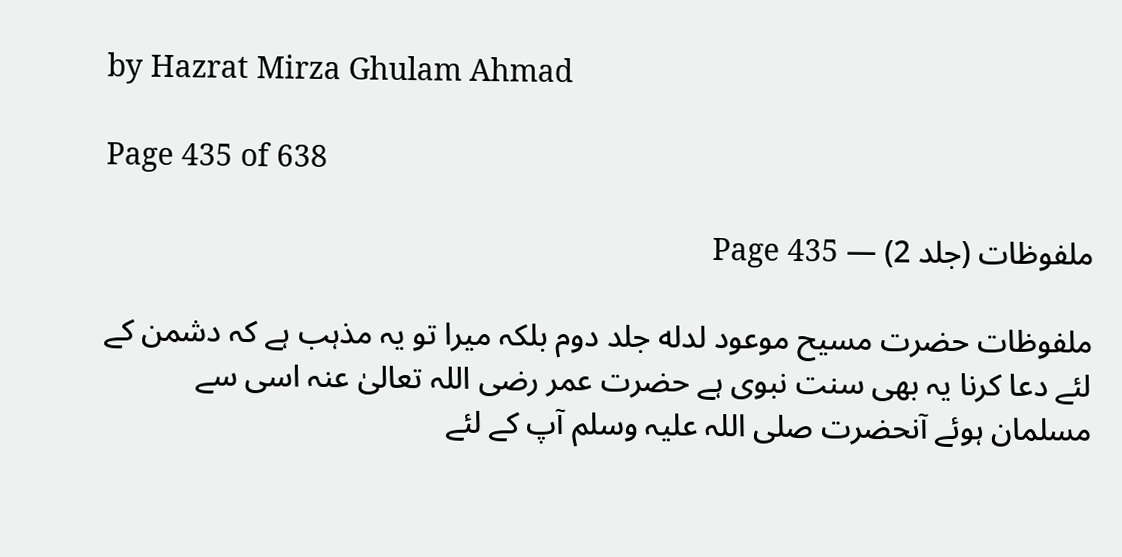by Hazrat Mirza Ghulam Ahmad

Page 435 of 638

ملفوظات (جلد 2) — Page 435

ملفوظات حضرت مسیح موعود لدله جلد دوم بلکہ میرا تو یہ مذہب ہے کہ دشمن کے لئے دعا کرنا یہ بھی سنت نبوی ہے حضرت عمر رضی اللہ تعالیٰ عنہ اسی سے مسلمان ہوئے آنحضرت صلی اللہ علیہ وسلم آپ کے لئے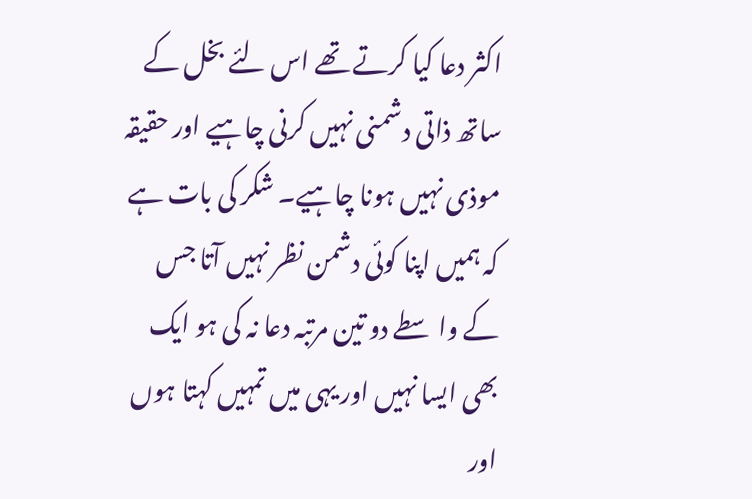اکثر دعا کیا کرتے تھے اس لئے بخل کے ساتھ ذاتی دشمنی نہیں کرنی چاہیے اور حقیقہ موذی نہیں ہونا چاہیے۔ شکر کی بات ہے کہ ہمیں اپنا کوئی دشمن نظر نہیں آتا جس کے واسطے دو تین مرتبہ دعا نہ کی ہو ایک بھی ایسا نہیں اور یہی میں تمہیں کہتا ہوں اور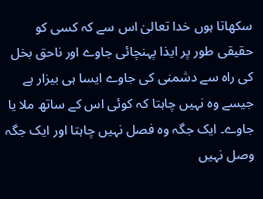سکھاتا ہوں خدا تعالیٰ اس سے کہ کسی کو حقیقی طور پر ایذا پہنچائی جاوے اور ناحق بخل کی راہ سے دشمنی کی جاوے ایسا ہی بیزار ہے جیسے وہ نہیں چاہتا کہ کوئی اس کے ساتھ ملا یا جاوے۔ ایک جگہ وہ فصل نہیں چاہتا اور ایک جگہ وصل نہیں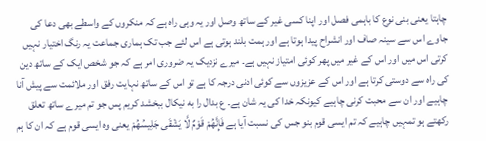چاہتا یعنی بنی نوع کا باہمی فصل اور اپنا کسی غیر کے ساتھ وصل اور یہ وہی راہ ہے کہ منکروں کے واسطے بھی دعا کی جاوے اس سے سینہ صاف اور انشراح پیدا ہوتا ہے اور ہمت بلند ہوتی ہے اس لئے جب تک ہماری جماعت یہ رنگ اختیار نہیں کرتی اس میں اور اس کے غیر میں پھر کوئی امتیاز نہیں ہے۔ میرے نزدیک یہ ضروری امر ہے کہ جو شخص ایک کے ساتھ دین کی راہ سے دوستی کرتا ہے اور اس کے عزیزوں سے کوئی ادنی درجہ کا ہے تو اس کے ساتھ نہایت رفق اور ملائمت سے پیش آنا چاہیے اور ان سے محبت کرنی چاہیے کیونکہ خدا کی یہ شان ہے۔ ع بدال را به نیکال ببخشد کریم پس جو تم میرے ساتھ تعلق رکھتے ہو تمہیں چاہیے کہ تم ایسی قوم بنو جس کی نسبت آیا ہے فَإِنَّهُمْ قَوْمٌ لَّا يَشْقَى جَلِيسُهُمْ یعنی وہ ایسی قوم ہے کہ ان کا ہم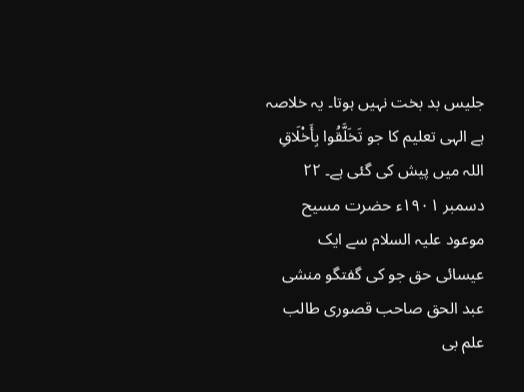جلیس بد بخت نہیں ہوتا۔ یہ خلاصہ ہے الہی تعلیم کا جو تَخَلَّقُوا بِأَخْلَاقِ اللہ میں پیش کی گئی ہے۔ ۲۲ دسمبر ۱۹۰۱ء حضرت مسیح موعود علیہ السلام سے ایک عیسائی حق جو کی گفتگو منشی عبد الحق صاحب قصوری طالب علم بی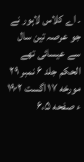۔ اے کلاس لاہور نے جو عرصہ تین سال سے عیسائی تھے الحکم جلد ۶ نمبر ۲۹ مورخه ۱۷ اگست ۱۹۰۲ ء صفحه ۶،۵